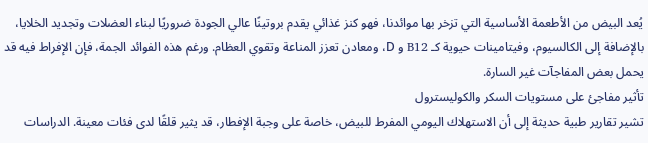يُعد البيض من الأطعمة الأساسية التي تزخر بها موائدنا، فهو كنز غذائي يقدم بروتينًا عالي الجودة ضروريًا لبناء العضلات وتجديد الخلايا، بالإضافة إلى الكالسيوم، وفيتامينات حيوية كـ B12 و D، ومعادن تعزز المناعة وتقوي العظام. ورغم هذه الفوائد الجمة، فإن الإفراط فيه قد يحمل بعض المفاجآت غير السارة.
تأثير مفاجئ على مستويات السكر والكوليسترول
تشير تقارير طبية حديثة إلى أن الاستهلاك اليومي المفرط للبيض، خاصة على وجبة الإفطار، قد يثير قلقًا لدى فئات معينة. الدراسات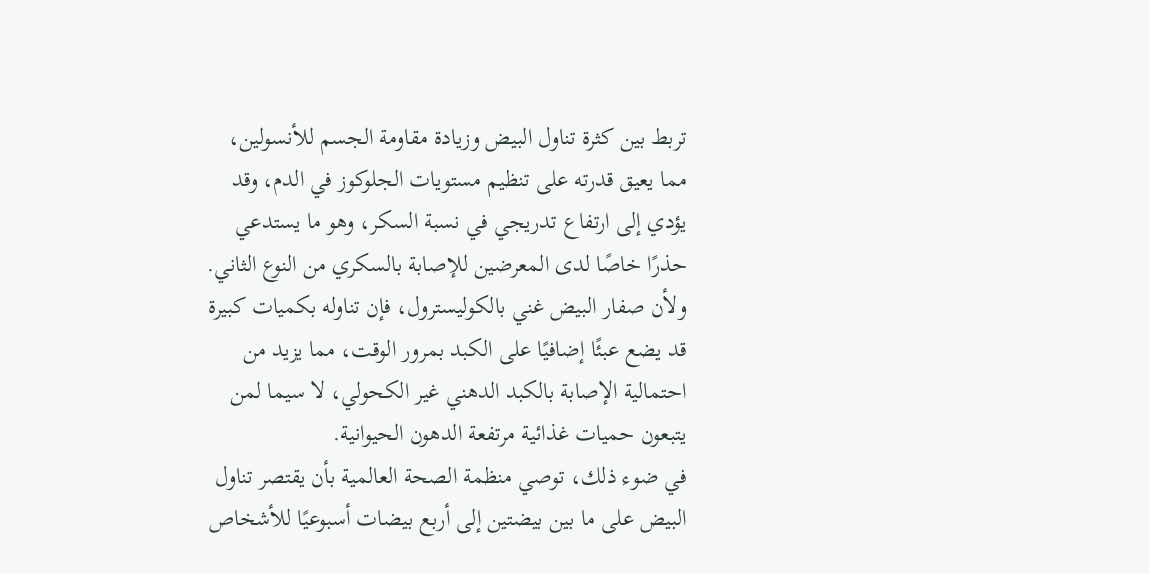تربط بين كثرة تناول البيض وزيادة مقاومة الجسم للأنسولين، مما يعيق قدرته على تنظيم مستويات الجلوكوز في الدم، وقد يؤدي إلى ارتفاع تدريجي في نسبة السكر، وهو ما يستدعي حذرًا خاصًا لدى المعرضين للإصابة بالسكري من النوع الثاني.
ولأن صفار البيض غني بالكوليسترول، فإن تناوله بكميات كبيرة قد يضع عبئًا إضافيًا على الكبد بمرور الوقت، مما يزيد من احتمالية الإصابة بالكبد الدهني غير الكحولي، لا سيما لمن يتبعون حميات غذائية مرتفعة الدهون الحيوانية.
في ضوء ذلك، توصي منظمة الصحة العالمية بأن يقتصر تناول البيض على ما بين بيضتين إلى أربع بيضات أسبوعيًا للأشخاص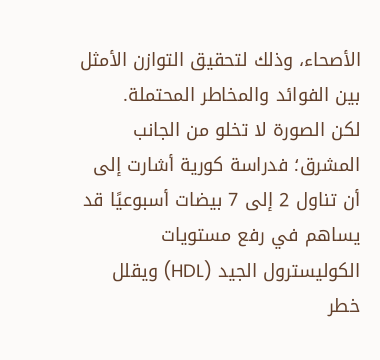الأصحاء، وذلك لتحقيق التوازن الأمثل بين الفوائد والمخاطر المحتملة.
لكن الصورة لا تخلو من الجانب المشرق؛ فدراسة كورية أشارت إلى أن تناول 2 إلى 7 بيضات أسبوعيًا قد يساهم في رفع مستويات الكوليسترول الجيد (HDL) ويقلل خطر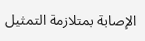الإصابة بمتلازمة التمثيل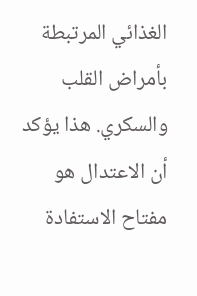الغذائي المرتبطة بأمراض القلب والسكري. هذا يؤكد أن الاعتدال هو مفتاح الاستفادة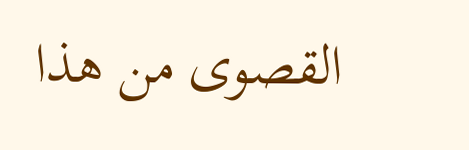القصوى من هذا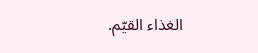الغذاء القيّم.